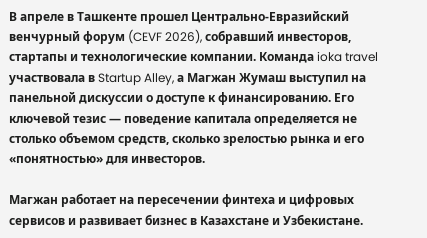В апреле в Ташкенте прошел Центрально-Евразийский венчурный форум (CEVF 2026), собравший инвесторов, стартапы и технологические компании. Команда ioka travel участвовала в Startup Alley, а Магжан Жумаш выступил на панельной дискуссии о доступе к финансированию. Его ключевой тезис — поведение капитала определяется не столько объемом средств, сколько зрелостью рынка и его «понятностью» для инвесторов.

Магжан работает на пересечении финтеха и цифровых сервисов и развивает бизнес в Казахстане и Узбекистане.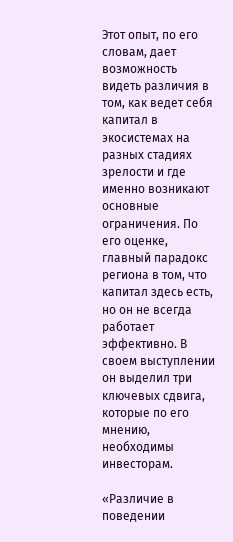Этот опыт, по его словам, дает возможность видеть различия в том, как ведет себя капитал в экосистемах на разных стадиях зрелости и где именно возникают основные ограничения. По его оценке, главный парадокс региона в том, что капитал здесь есть, но он не всегда работает эффективно. В своем выступлении он выделил три ключевых сдвига, которые по его мнению, необходимы инвесторам.

«Различие в поведении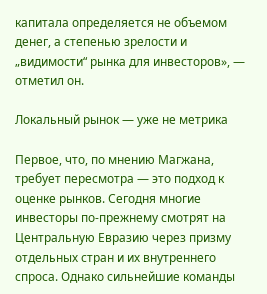капитала определяется не объемом денег, а степенью зрелости и „видимости“ рынка для инвесторов», — отметил он.

Локальный рынок — уже не метрика

Первое, что, по мнению Магжана, требует пересмотра — это подход к оценке рынков. Сегодня многие инвесторы по-прежнему смотрят на Центральную Евразию через призму отдельных стран и их внутреннего спроса. Однако сильнейшие команды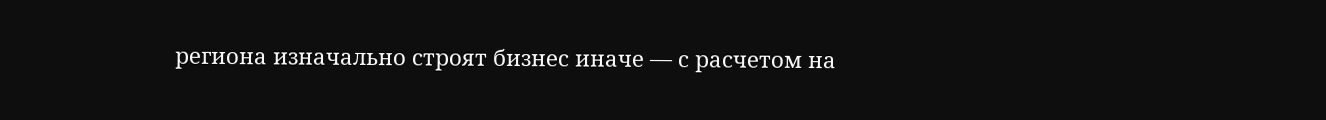региона изначально строят бизнес иначе — с расчетом на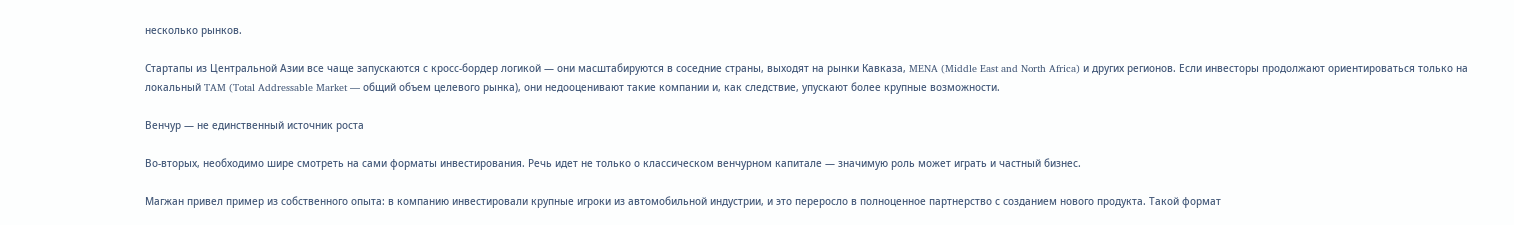несколько рынков.

Стартапы из Центральной Азии все чаще запускаются с кросс-бордер логикой — они масштабируются в соседние страны, выходят на рынки Кавказа, MENA (Middle East and North Africa) и других регионов. Если инвесторы продолжают ориентироваться только на локальный TAM (Total Addressable Market — общий объем целевого рынка), они недооценивают такие компании и, как следствие, упускают более крупные возможности.

Венчур — не единственный источник роста

Во-вторых, необходимо шире смотреть на сами форматы инвестирования. Речь идет не только о классическом венчурном капитале — значимую роль может играть и частный бизнес.

Магжан привел пример из собственного опыта: в компанию инвестировали крупные игроки из автомобильной индустрии, и это переросло в полноценное партнерство с созданием нового продукта. Такой формат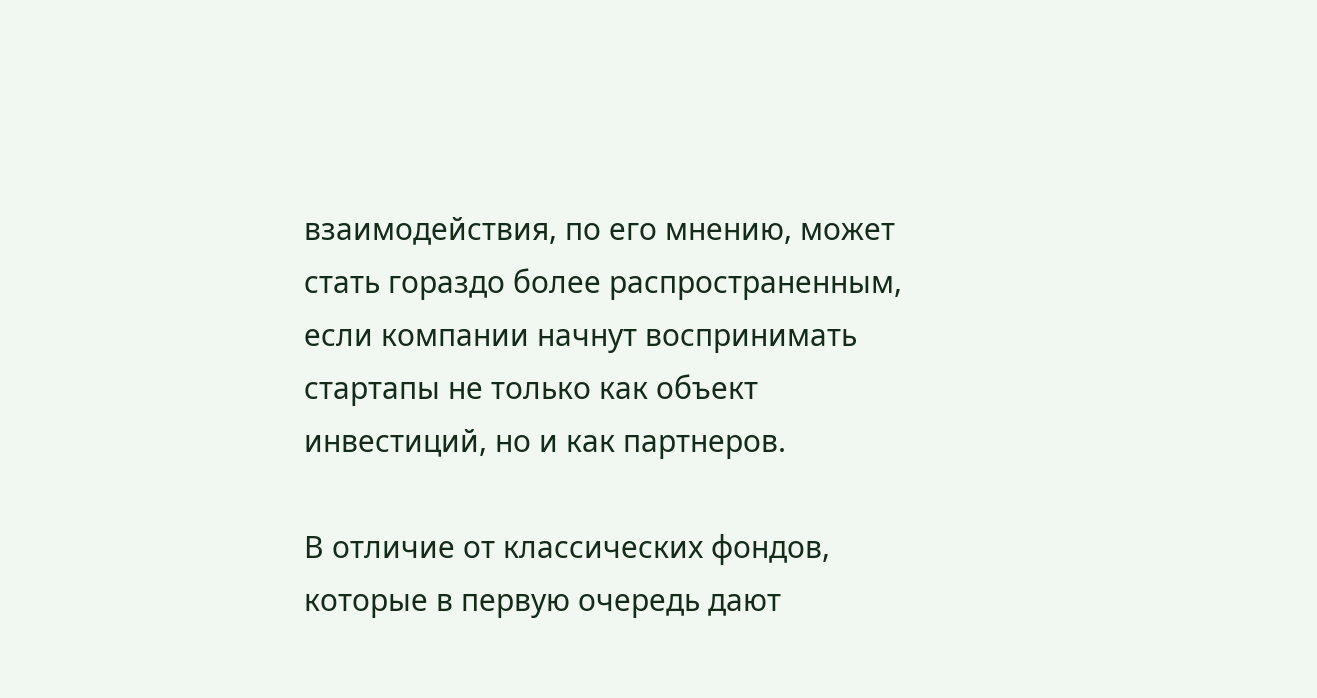взаимодействия, по его мнению, может стать гораздо более распространенным, если компании начнут воспринимать стартапы не только как объект инвестиций, но и как партнеров.

В отличие от классических фондов, которые в первую очередь дают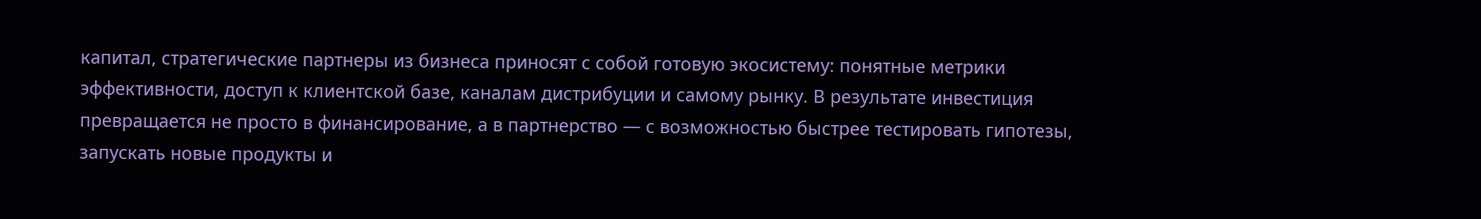капитал, стратегические партнеры из бизнеса приносят с собой готовую экосистему: понятные метрики эффективности, доступ к клиентской базе, каналам дистрибуции и самому рынку. В результате инвестиция превращается не просто в финансирование, а в партнерство — с возможностью быстрее тестировать гипотезы, запускать новые продукты и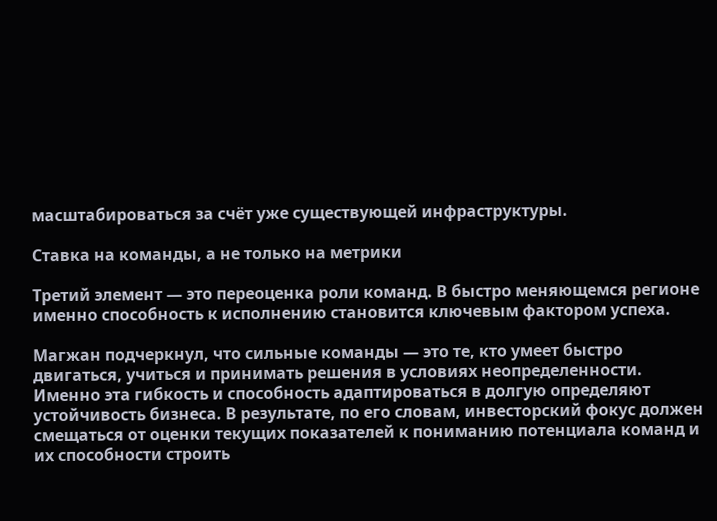масштабироваться за счёт уже существующей инфраструктуры.

Ставка на команды, а не только на метрики

Третий элемент — это переоценка роли команд. В быстро меняющемся регионе именно способность к исполнению становится ключевым фактором успеха.

Магжан подчеркнул, что сильные команды — это те, кто умеет быстро двигаться, учиться и принимать решения в условиях неопределенности. Именно эта гибкость и способность адаптироваться в долгую определяют устойчивость бизнеса. В результате, по его словам, инвесторский фокус должен смещаться от оценки текущих показателей к пониманию потенциала команд и их способности строить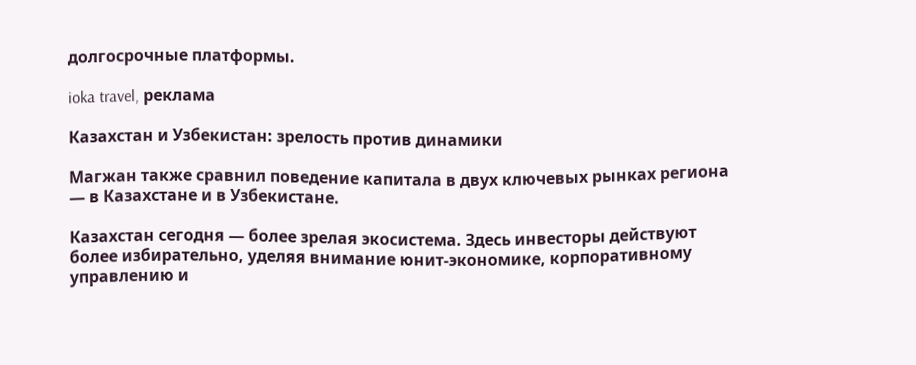долгосрочные платформы.

ioka travel, реклама

Казахстан и Узбекистан: зрелость против динамики

Магжан также сравнил поведение капитала в двух ключевых рынках региона — в Казахстане и в Узбекистане.

Казахстан сегодня — более зрелая экосистема. Здесь инвесторы действуют более избирательно, уделяя внимание юнит-экономике, корпоративному управлению и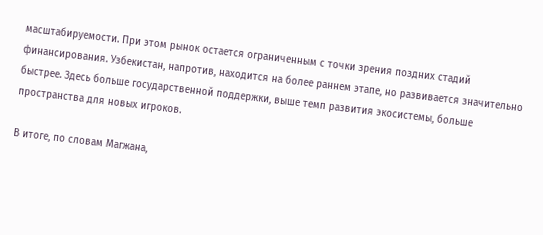масштабируемости. При этом рынок остается ограниченным с точки зрения поздних стадий финансирования. Узбекистан, напротив, находится на более раннем этапе, но развивается значительно быстрее. Здесь больше государственной поддержки, выше темп развития экосистемы, больше пространства для новых игроков.

В итоге, по словам Магжана,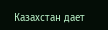Казахстан дает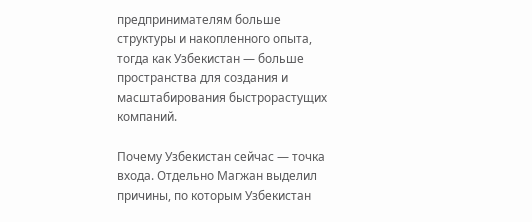предпринимателям больше структуры и накопленного опыта, тогда как Узбекистан — больше пространства для создания и масштабирования быстрорастущих компаний.

Почему Узбекистан сейчас — точка входа. Отдельно Магжан выделил причины, по которым Узбекистан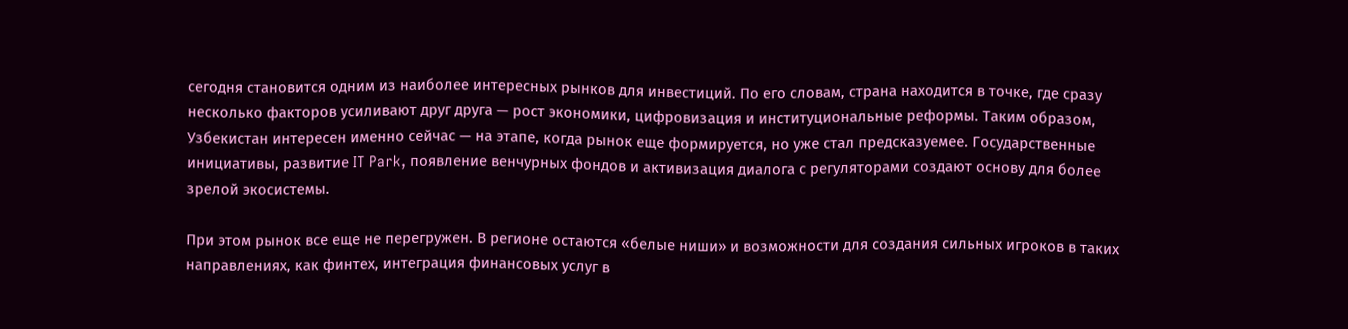сегодня становится одним из наиболее интересных рынков для инвестиций. По его словам, страна находится в точке, где сразу несколько факторов усиливают друг друга — рост экономики, цифровизация и институциональные реформы. Таким образом, Узбекистан интересен именно сейчас — на этапе, когда рынок еще формируется, но уже стал предсказуемее. Государственные инициативы, развитие IT Park, появление венчурных фондов и активизация диалога с регуляторами создают основу для более зрелой экосистемы.

При этом рынок все еще не перегружен. В регионе остаются «белые ниши» и возможности для создания сильных игроков в таких направлениях, как финтех, интеграция финансовых услуг в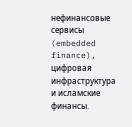нефинансовые сервисы (embedded finance), цифровая инфраструктура и исламские финансы.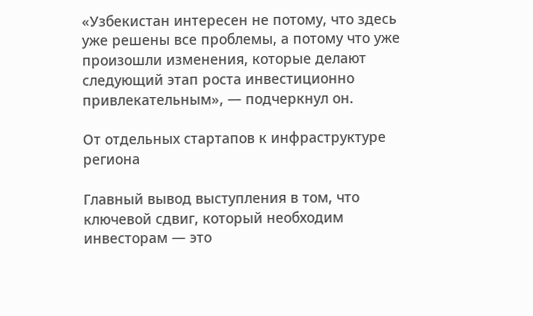«Узбекистан интересен не потому, что здесь уже решены все проблемы, а потому что уже произошли изменения, которые делают следующий этап роста инвестиционно привлекательным», — подчеркнул он.

От отдельных стартапов к инфраструктуре региона

Главный вывод выступления в том, что ключевой сдвиг, который необходим инвесторам — это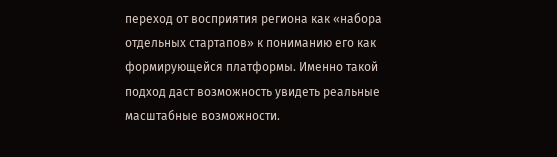переход от восприятия региона как «набора отдельных стартапов» к пониманию его как формирующейся платформы. Именно такой подход даст возможность увидеть реальные масштабные возможности.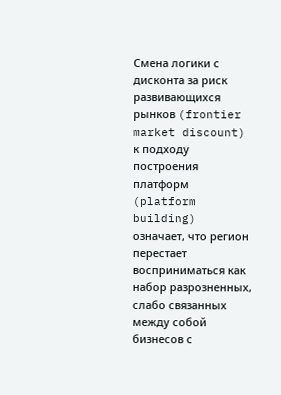Смена логики с дисконта за риск развивающихся рынков (frontier market discount) к подходу построения платформ (platform building) означает, что регион перестает восприниматься как набор разрозненных, слабо связанных между собой бизнесов с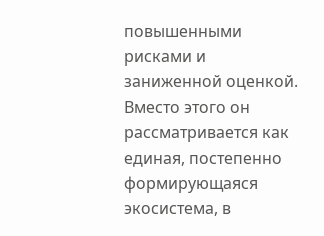повышенными рисками и заниженной оценкой. Вместо этого он рассматривается как единая, постепенно формирующаяся экосистема, в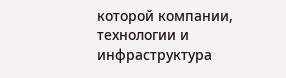которой компании, технологии и инфраструктура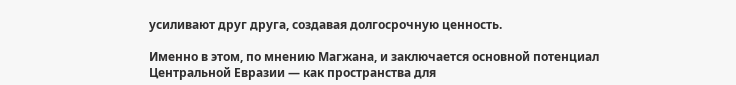усиливают друг друга, создавая долгосрочную ценность.

Именно в этом, по мнению Магжана, и заключается основной потенциал Центральной Евразии — как пространства для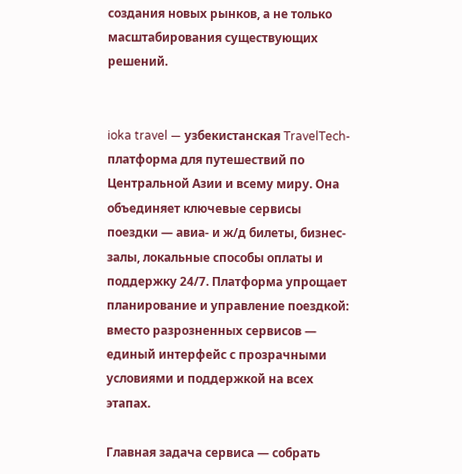создания новых рынков, а не только масштабирования существующих решений.


ioka travel — узбекистанская TravelTech-платформа для путешествий по Центральной Азии и всему миру. Она объединяет ключевые сервисы поездки — авиа- и ж/д билеты, бизнес-залы, локальные способы оплаты и поддержку 24/7. Платформа упрощает планирование и управление поездкой: вместо разрозненных сервисов — единый интерфейс с прозрачными условиями и поддержкой на всех этапах.

Главная задача сервиса — собрать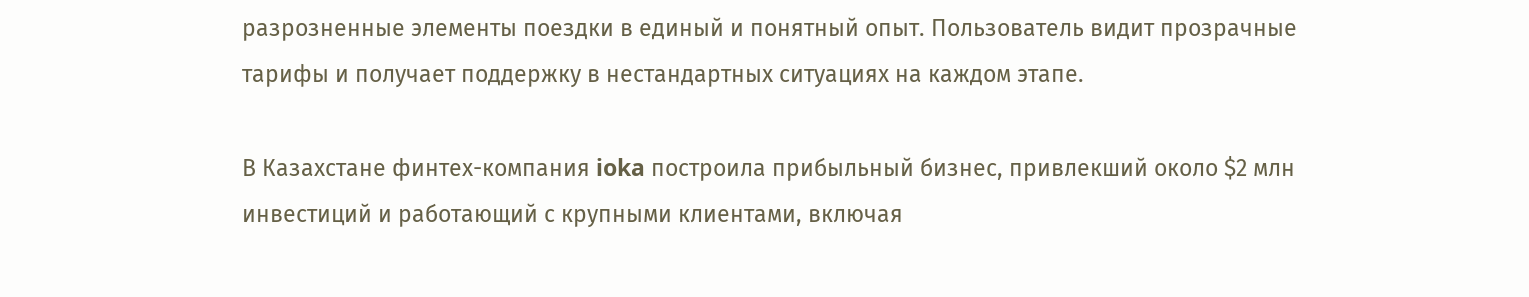разрозненные элементы поездки в единый и понятный опыт. Пользователь видит прозрачные тарифы и получает поддержку в нестандартных ситуациях на каждом этапе.

В Казахстане финтех-компания ioka построила прибыльный бизнес, привлекший около $2 млн инвестиций и работающий с крупными клиентами, включая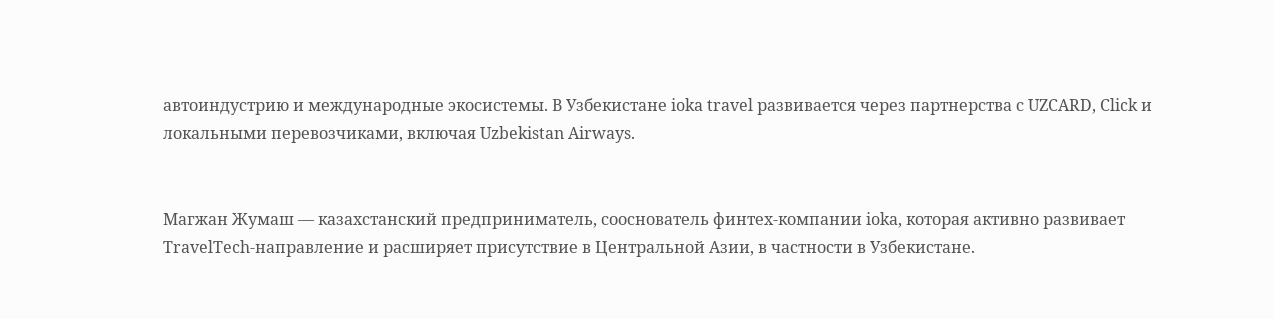автоиндустрию и международные экосистемы. В Узбекистане ioka travel развивается через партнерства с UZCARD, Click и локальными перевозчиками, включая Uzbekistan Airways.


Магжан Жумаш — казахстанский предприниматель, сооснователь финтех-компании ioka, которая активно развивает TravelTech-направление и расширяет присутствие в Центральной Азии, в частности в Узбекистане.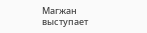Магжан выступает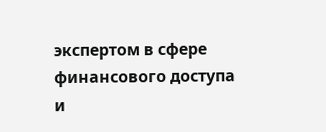экспертом в сфере финансового доступа и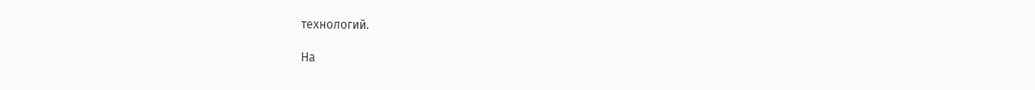технологий.

На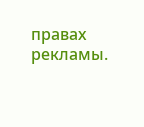правах рекламы.